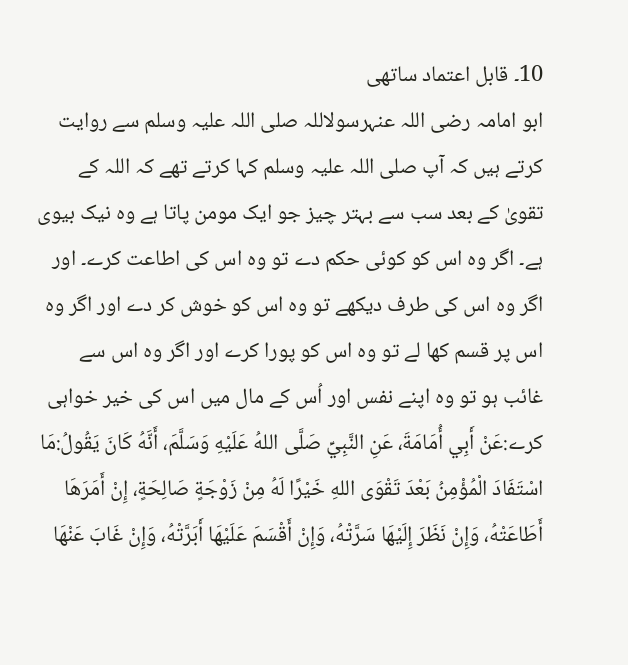10۔ قابل اعتماد ساتھی
ابو امامہ رضی اللہ عنہرسولاللہ صلی اللہ علیہ وسلم سے روایت کرتے ہیں کہ آپ صلی اللہ علیہ وسلم کہا کرتے تھے کہ اللہ کے تقویٰ کے بعد سب سے بہتر چیز جو ایک مومن پاتا ہے وہ نیک بیوی ہے۔ اگر وہ اس کو کوئی حکم دے تو وہ اس کی اطاعت کرے۔ اور اگر وہ اس کی طرف دیکھے تو وہ اس کو خوش کر دے اور اگر وہ اس پر قسم کھا لے تو وہ اس کو پورا کرے اور اگر وہ اس سے غائب ہو تو وہ اپنے نفس اور اُس کے مال میں اس کی خیر خواہی کرے:عَنْ أَبِي أُمَامَةَ، عَنِ النَّبِيِّ صَلَّى اللهُ عَلَيْهِ وَسَلَّمَ، أَنَّهُ كَانَ يَقُولُ:مَا اسْتَفَادَ الْمُؤْمِنُ بَعْدَ تَقْوَى اللهِ خَيْرًا لَهُ مِنْ زَوْجَةٍ صَالِحَةٍ، إِنْ أَمَرَهَا أَطَاعَتْهُ، وَإِنْ نَظَرَ إِلَيْهَا سَرَّتْهُ، وَإِنْ أَقْسَمَ عَلَيْهَا أَبَرَّتْهُ، وَإِنْ غَابَ عَنْهَا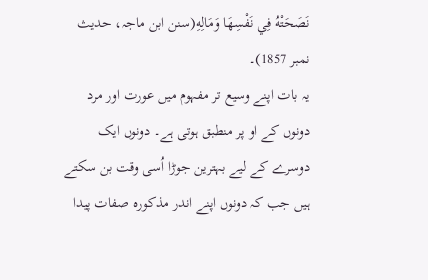نَصَحَتْهُ فِي نَفْسِهَا وَمَالِهِ(سنن ابن ماجہ، حدیث نمبر 1857)۔
یہ بات اپنے وسیع تر مفہوم میں عورت اور مرد دونوں کے او پر منطبق ہوتی ہے۔ دونوں ایک دوسرے کے لیے بہترین جوڑا اُسی وقت بن سکتے ہیں جب کہ دونوں اپنے اندر مذکورہ صفات پیدا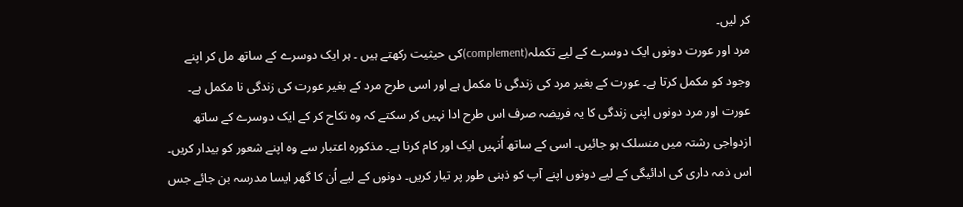کر لیں۔
مرد اور عورت دونوں ایک دوسرے کے لیے تکملہ(complement)کی حیثیت رکھتے ہیں ۔ ہر ایک دوسرے کے ساتھ مل کر اپنے وجود کو مکمل کرتا ہے۔ عورت کے بغیر مرد کی زندگی نا مکمل ہے اور اسی طرح مرد کے بغیر عورت کی زندگی نا مکمل ہے۔
عورت اور مرد دونوں اپنی زندگی کا یہ فریضہ صرف اس طرح ادا نہیں کر سکتے کہ وہ نکاح کر کے ایک دوسرے کے ساتھ ازدواجی رشتہ میں منسلک ہو جائیں۔ اسی کے ساتھ اُنہیں ایک اور کام کرنا ہے۔ مذکورہ اعتبار سے وہ اپنے شعور کو بیدار کریں۔ اس ذمہ داری کی ادائیگی کے لیے دونوں اپنے آپ کو ذہنی طور پر تیار کریں۔ دونوں کے لیے اُن کا گھر ایسا مدرسہ بن جائے جس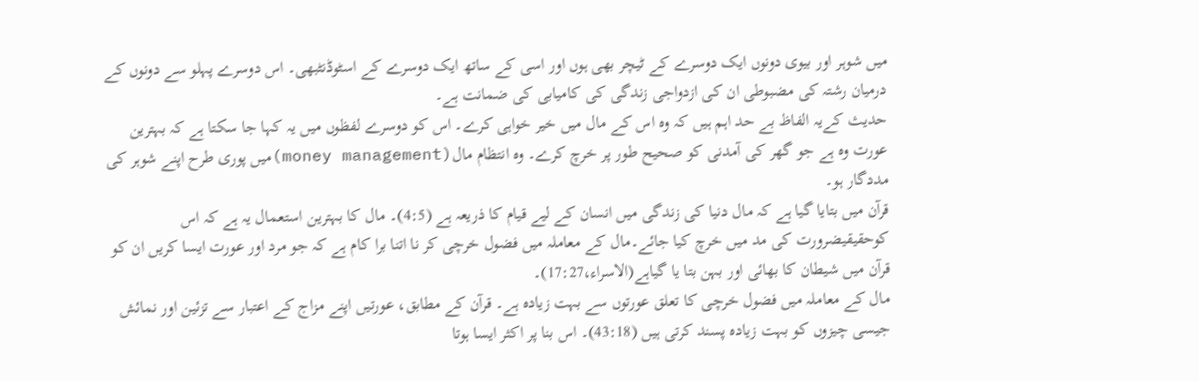میں شوہر اور بیوی دونوں ایک دوسرے کے ٹیچر بھی ہوں اور اسی کے ساتھ ایک دوسرے کے اسٹوڈنٹبھی۔ اس دوسرے پہلو سے دونوں کے درمیان رشتہ کی مضبوطی ان کی ازدواجی زندگی کی کامیابی کی ضمانت ہے۔
حدیث کےیہ الفاظ بے حد اہم ہیں کہ وہ اس کے مال میں خیر خواہی کرے۔ اس کو دوسرے لفظوں میں یہ کہا جا سکتا ہے کہ بہترین عورت وہ ہے جو گھر کی آمدنی کو صحیح طور پر خرچ کرے۔ وہ انتظام مال(money management)میں پوری طرح اپنے شوہر کی مددگار ہو۔
قرآن میں بتایا گیا ہے کہ مال دنیا کی زندگی میں انسان کے لیے قیام کا ذریعہ ہے (4:5)۔ مال کا بہترین استعمال یہ ہے کہ اس کوحقیقیضرورت کی مد میں خرچ کیا جائے۔مال کے معاملہ میں فضول خرچی کر نا اتنا برا کام ہے کہ جو مرد اور عورت ایسا کریں ان کو قرآن میں شیطان کا بھائی اور بہن بتا یا گیاہے(الاسراء،17:27)۔
مال کے معاملہ میں فضول خرچی کا تعلق عورتوں سے بہت زیادہ ہے۔ قرآن کے مطابق، عورتیں اپنے مزاج کے اعتبار سے تزئین اور نمائش جیسی چیزوں کو بہت زیادہ پسند کرتی ہیں (43:18)۔ اس بنا پر اکثر ایسا ہوتا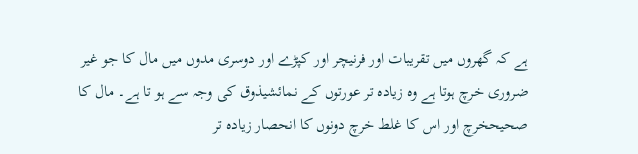ہے کہ گھروں میں تقریبات اور فرنیچر اور کپڑے اور دوسری مدوں میں مال کا جو غیر ضروری خرچ ہوتا ہے وہ زیادہ تر عورتوں کے نمائشیذوق کی وجہ سے ہو تا ہے۔ مال کا صحیحخرچ اور اس کا غلط خرچ دونوں کا انحصار زیادہ تر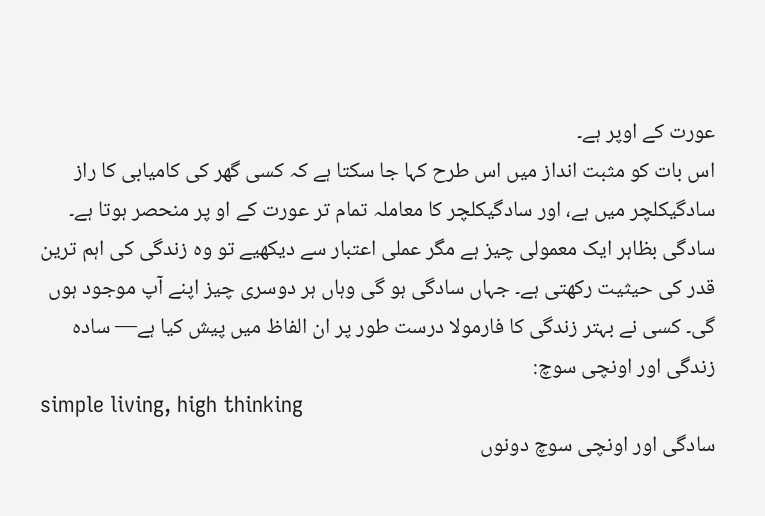عورت کے اوپر ہے۔
اس بات کو مثبت انداز میں اس طرح کہا جا سکتا ہے کہ کسی گھر کی کامیابی کا راز سادگیکلچر میں ہے، اور سادگیکلچر کا معاملہ تمام تر عورت کے او پر منحصر ہوتا ہے۔ سادگی بظاہر ایک معمولی چیز ہے مگر عملی اعتبار سے دیکھیے تو وہ زندگی کی اہم ترین قدر کی حیثیت رکھتی ہے۔ جہاں سادگی ہو گی وہاں ہر دوسری چیز اپنے آپ موجود ہوں گی۔ کسی نے بہتر زندگی کا فارمولا درست طور پر ان الفاظ میں پیش کیا ہے— سادہ زندگی اور اونچی سوچ:
simple living, high thinking
سادگی اور اونچی سوچ دونوں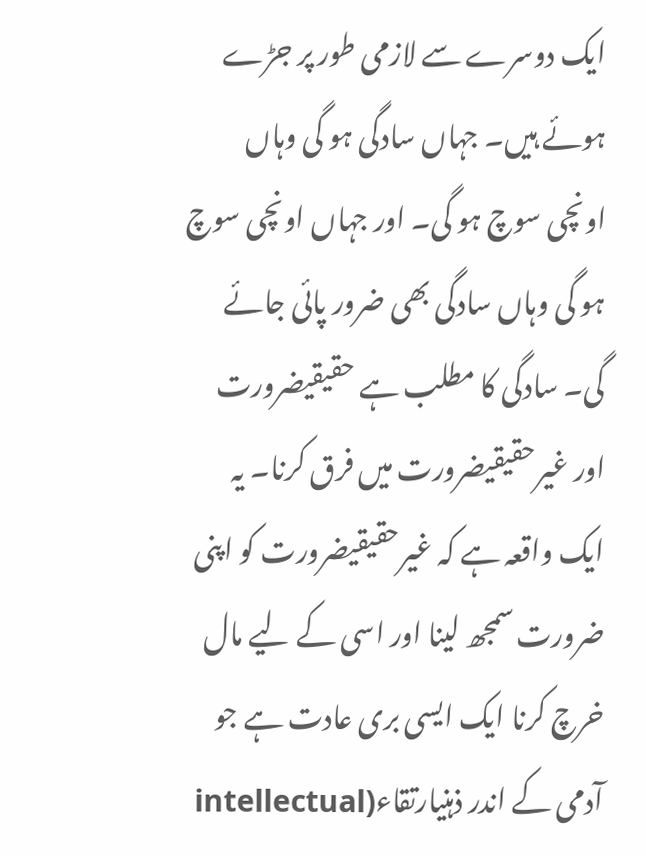ایک دوسرے سے لازمی طور پر جڑے ہوئے ہیں۔ جہاں سادگی ہو گی وہاں اونچی سوچ ہو گی۔ اور جہاں اونچی سوچ ہو گی وہاں سادگی بھی ضرور پائی جائے گی۔ سادگی کا مطلب ہے حقیقیضرورت اور غیرحقیقیضرورت میں فرق کرنا۔ یہ ایک واقعہ ہے کہ غیرحقیقیضرورت کو اپنی ضرورت سمجھ لینا اور اسی کے لیے مال خرچ کرنا ایک ایسی بری عادت ہے جو آدمی کے اندر ذہنیارتقاء(intellectual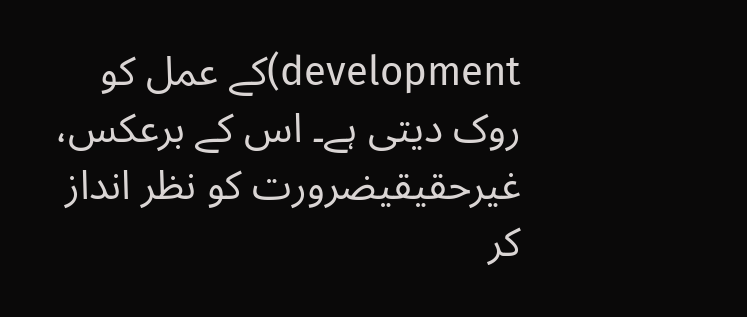development)کے عمل کو روک دیتی ہے۔ اس کے برعکس، غیرحقیقیضرورت کو نظر انداز کر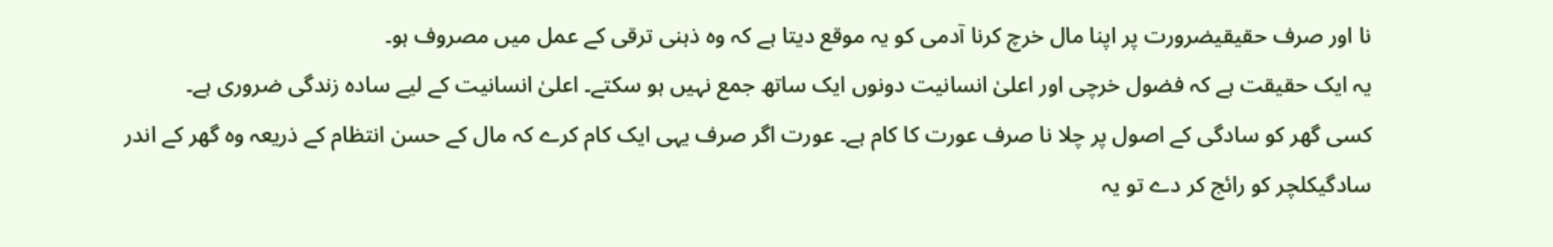نا اور صرف حقیقیضرورت پر اپنا مال خرچ کرنا آدمی کو یہ موقع دیتا ہے کہ وہ ذہنی ترقی کے عمل میں مصروف ہو۔
یہ ایک حقیقت ہے کہ فضول خرچی اور اعلیٰ انسانیت دونوں ایک ساتھ جمع نہیں ہو سکتے۔ اعلیٰ انسانیت کے لیے سادہ زندگی ضروری ہے۔
کسی گھر کو سادگی کے اصول پر چلا نا صرف عورت کا کام ہے۔ عورت اگر صرف یہی ایک کام کرے کہ مال کے حسن انتظام کے ذریعہ وہ گھر کے اندر سادگیکلچر کو رائج کر دے تو یہ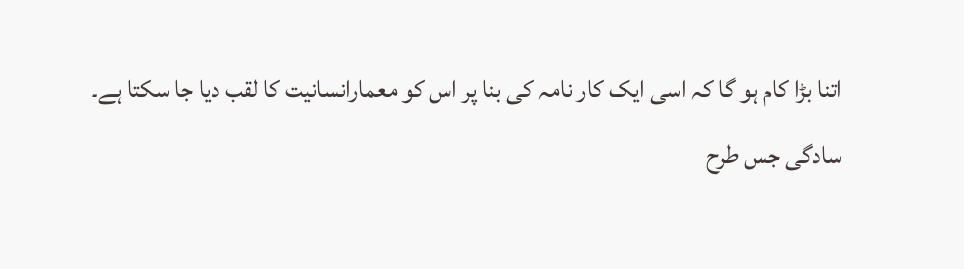اتنا بڑا کام ہو گا کہ اسی ایک کار نامہ کی بنا پر اس کو معمارانسانیت کا لقب دیا جا سکتا ہے۔
سادگی جس طرح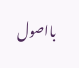بااصول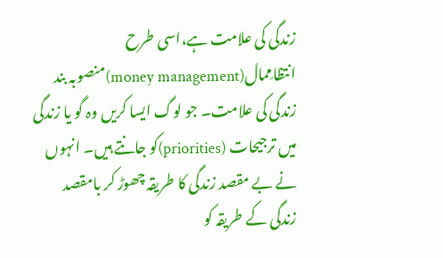زندگی کی علامت ہے،اسی طرح انتظامِمال(money management)منصوبہ بند زندگی کی علامت۔ جو لوگ ایسا کریں وہ گو یا زندگی میں ترجیحات (priorities)کو جانتے ہیں۔ انہوں نے بے مقصد زندگی کا طریقہ چھوڑ کر بامقصد زندگی کے طریقہ کو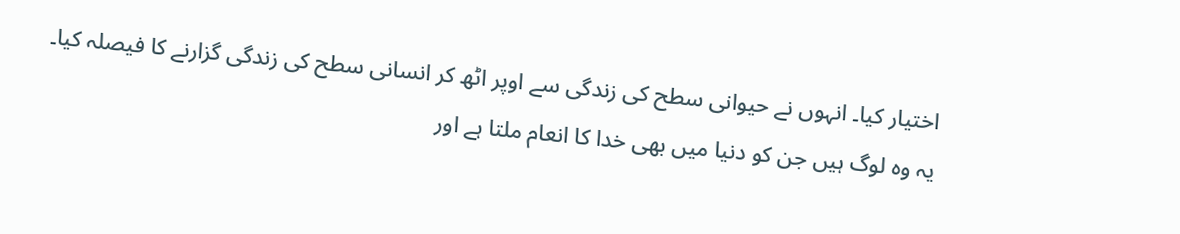اختیار کیا۔ انہوں نے حیوانی سطح کی زندگی سے اوپر اٹھ کر انسانی سطح کی زندگی گزارنے کا فیصلہ کیا۔ یہ وہ لوگ ہیں جن کو دنیا میں بھی خدا کا انعام ملتا ہے اور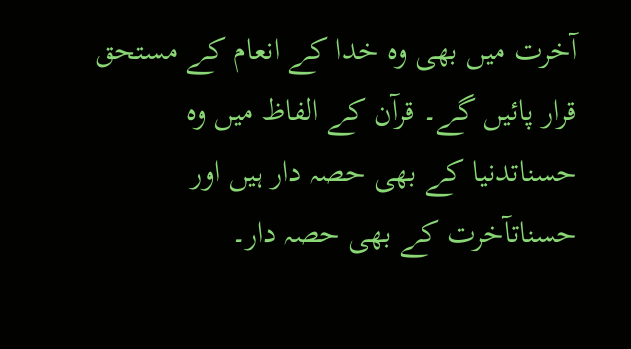آخرت میں بھی وہ خدا کے انعام کے مستحق قرار پائیں گے۔ قرآن کے الفاظ میں وہ حسناتدنیا کے بھی حصہ دار ہیں اور حسناتآخرت کے بھی حصہ دار۔